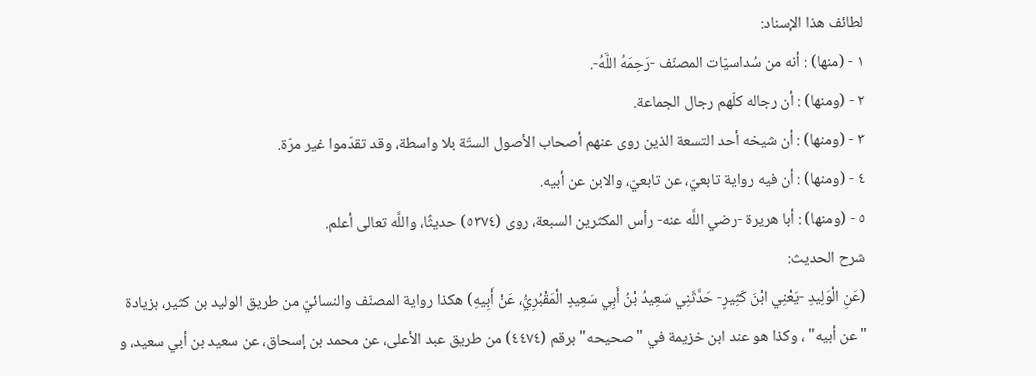لطائف هذا الإسناد:
١ - (منها) : أنه من سُداسيّات المصنّف -رَحِمَهُ اللَّهُ-.
٢ - (ومنها) : أن رجاله كلّهم رجال الجماعة.
٣ - (ومنها) : أن شيخه أحد التسعة الذين روى عنهم أصحاب الأصول الستّة بلا واسطة، وقد تقدّموا غير مرّة.
٤ - (ومنها) : أن فيه رواية تابعيّ، عن تابعيّ، والابن عن أبيه.
٥ - (ومنها) : أبا هريرة -رضي اللَّه عنه- رأس المكثرين السبعة، روى (٥٣٧٤) حديثًا، واللَّه تعالى أعلم.
شرح الحديث:
(عَنِ الْوَلِيدِ -يَعْنِي ابْنَ كَثِيرٍ- حَدَّثَنِي سَعِيدُ بْنُ أَبِي سَعِيدٍ الْمَقْبُرِيُّ، عَنْ أَبِيهِ) هكذا رواية المصنّف والنسائيّ من طريق الوليد بن كثير، بزيادة "عن أبيه" ، وكذا هو عند ابن خزيمة في "صحيحه" برقم (٤٤٧٤) من طريق عبد الأعلى، عن محمد بن إسحاق، عن سعيد بن أبي سعيد، و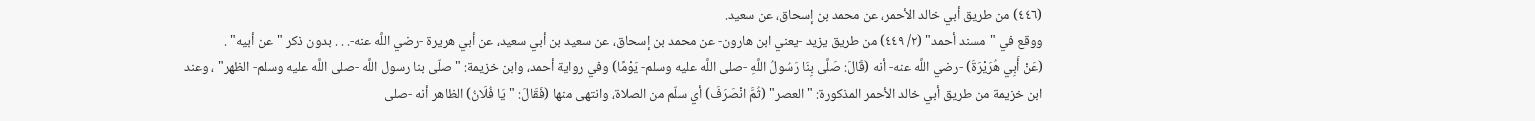(٤٤٦) من طريق أبي خالد الأحمر، عن محمد بن إسحاق، عن سعيد.
ووقع في "مسند أحمد" (٢/ ٤٤٩) من طريق يزيد -يعني ابن هارون- عن محمد بن إسحاق، عن سعيد بن أبي سعيد، عن أبي هريرة -رضي اللَّه عنه-. . . بدون ذكر "عن أبيه" .
(عَنْ أَبِي هُرَيْرَةَ) -رضي اللَّه عنه- أنه (قَالَ: صَلَّى بِنَا رَسُولُ اللَّهِ -صلى اللَّه عليه وسلم- يَوْمًا) وفي رواية أحمد، وابن خزيمة: "صلّى بنا رسول اللَّه -صلى اللَّه عليه وسلم- الظهر" ، وعند ابن خزيمة من طريق أبي خالد الأحمر المذكورة: "العصر" (ثُمَّ انْصَرَفَ) أي سلّم من الصلاة، وانتهى منها (فَقَالَ: "يَا فُلَانُ) الظاهر أنه -صلى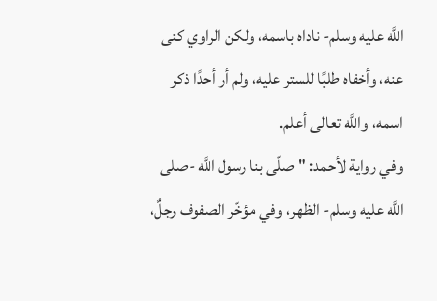اللَّه عليه وسلم- ناداه باسمه، ولكن الراوي كنى عنه، وأخفاه طلبًا للستر عليه، ولم أر أحدًا ذكر اسمه، واللَّه تعالى أعلم.
وفي رواية لأحمد: " صلّى بنا رسول اللَّه -صلى اللَّه عليه وسلم- الظهر، وفي مؤخّر الصفوف رجلٌ،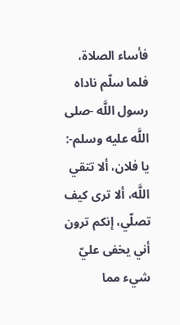فأساء الصلاة، فلما سلّم ناداه رسول اللَّه -صلى اللَّه عليه وسلم-: يا فلان، ألا تتقي اللَّه، ألا ترى كيف تصلّي، إنكم ترون أني يخفى عليّ شيء مما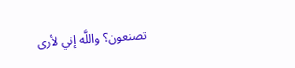تصنعون؟ واللَّه إني لأرى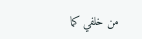من خلفي كما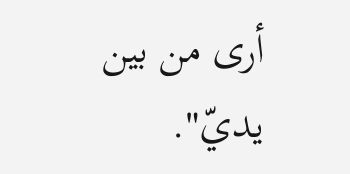أرى من بين يديّ".